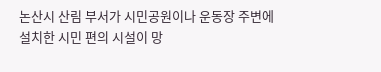논산시 산림 부서가 시민공원이나 운동장 주변에 설치한 시민 편의 시설이 망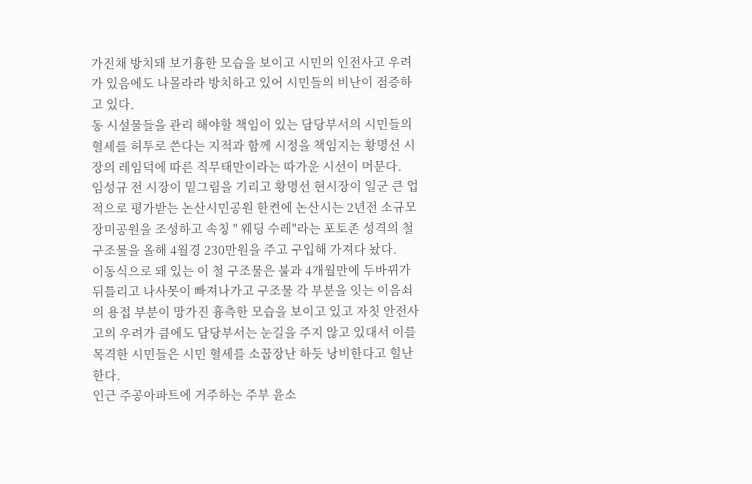가진채 방치돼 보기흉한 모습을 보이고 시민의 인전사고 우려가 있음에도 나몰라라 방치하고 있어 시민들의 비난이 점증하고 있다.
동 시설물들을 관리 해야할 책임이 있는 담당부서의 시민들의 혈세를 허투로 쓴다는 지적과 함께 시정을 책임지는 황명선 시장의 레임덕에 따른 직무태만이라는 따가운 시선이 머문다.
임성규 전 시장이 밑그림을 기리고 황명선 현시장이 일군 큰 업적으로 평가받는 논산시민공원 한켠에 논산시는 2년전 소규모 장미공원을 조성하고 속칭 " 웨딩 수레"라는 포토존 성격의 철 구조물을 올해 4월경 230만원을 주고 구입해 가져다 놨다.
이동식으로 돼 있는 이 철 구조물은 불과 4개월만에 두바뀌가 뒤틀리고 나사못이 빠져나가고 구조물 각 부분을 잇는 이음쇠의 용접 부분이 망가진 흉측한 모습을 보이고 있고 자칫 안전사고의 우려가 큼에도 담당부서는 눈길을 주지 않고 있대서 이를 목격한 시민들은 시민 혈세를 소꿉장난 하듯 낭비한다고 힐난한다.
인근 주공아파트에 거주하는 주부 윤소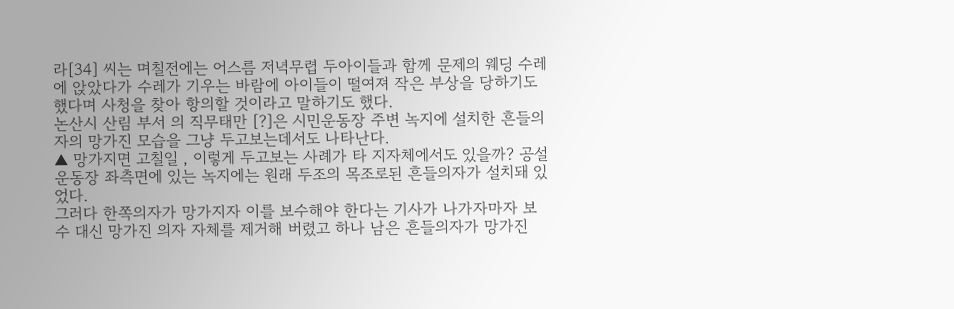라[34] 씨는 며칠전에는 어스름 저녁무렵 두아이들과 함께 문제의 웨딩 수레에 앉았다가 수레가 기우는 바람에 아이들이 떨여져 작은 부상을 당하기도 했다며 사청을 찾아 항의할 것이라고 말하기도 했다.
논산시 산림 부서 의 직무태만 [?]은 시민운동장 주변 녹지에 설치한 흔들의자의 망가진 모습을 그냥 두고보는데서도 나타난다.
▲ 망가지면 고칠일 , 이렇게 두고보는 사례가 타 지자체에서도 있을까? 공설운동장 좌측면에 있는 녹지에는 원래 두조의 목조로된 흔들의자가 설치돼 있었다.
그러다 한쪽의자가 망가지자 이를 보수해야 한다는 기사가 나가자마자 보수 대신 망가진 의자 자체를 제거해 버렸고 하나 남은 흔들의자가 망가진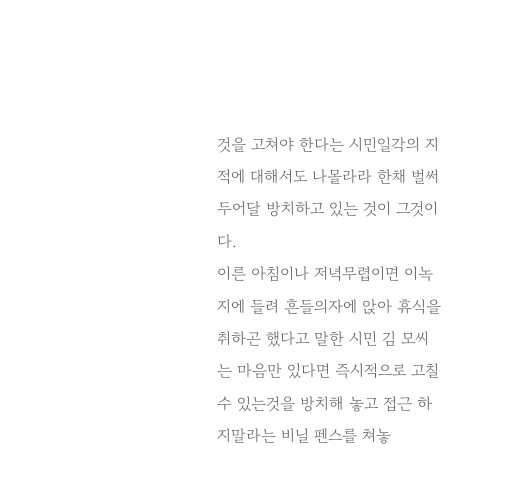것을 고쳐야 한다는 시민일각의 지적에 대해서도 나몰라라 한채 벌써 두어달 방치하고 있는 것이 그것이다.
이른 아침이나 저녁무렵이면 이녹지에 들려 흔들의자에 앉아 휴식을 취하곤 했다고 말한 시민 김 모씨는 마음만 있다면 즉시적으로 고칠수 있는것을 방치해 놓고 접근 하지말라는 비닐 펜스를 쳐놓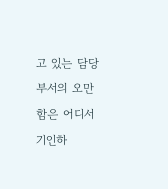고 있는 담당부서의 오만함은 어디서 기인하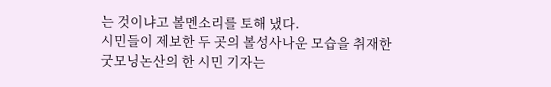는 것이냐고 볼멘소리를 토해 냈다.
시민들이 제보한 두 곳의 볼성사나운 모습을 취재한 굿모닝논산의 한 시민 기자는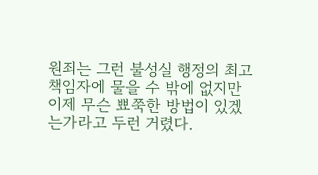원죄는 그런 불성실 행정의 최고 책임자에 물을 수 밖에 없지만 이제 무슨 뾰쭉한 방법이 있겠는가라고 두런 거렸다.